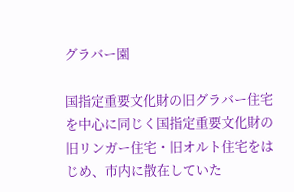グラバー園

国指定重要文化財の旧グラバー住宅を中心に同じく国指定重要文化財の旧リンガー住宅・旧オルト住宅をはじめ、市内に散在していた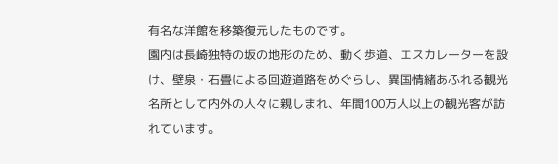有名な洋館を移築復元したものです。
園内は長崎独特の坂の地形のため、動く歩道、エスカレーターを設け、壁泉・石畳による回遊道路をめぐらし、異国情緒あふれる観光名所として内外の人々に親しまれ、年間100万人以上の観光客が訪れています。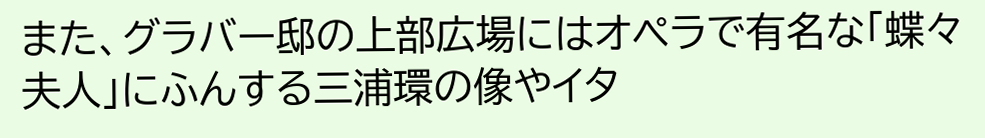また、グラバー邸の上部広場にはオペラで有名な「蝶々夫人」にふんする三浦環の像やイタ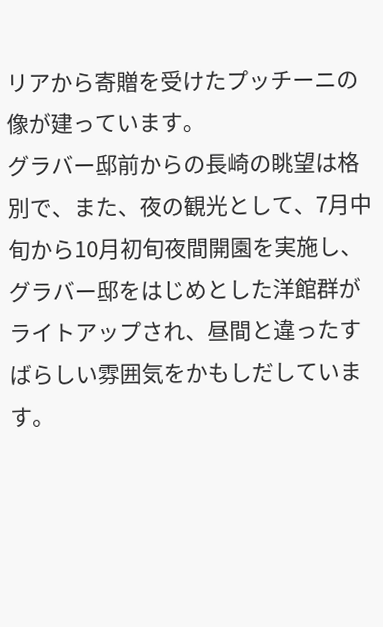リアから寄贈を受けたプッチーニの像が建っています。
グラバー邸前からの長崎の眺望は格別で、また、夜の観光として、7月中旬から10月初旬夜間開園を実施し、グラバー邸をはじめとした洋館群がライトアップされ、昼間と違ったすばらしい雰囲気をかもしだしています。